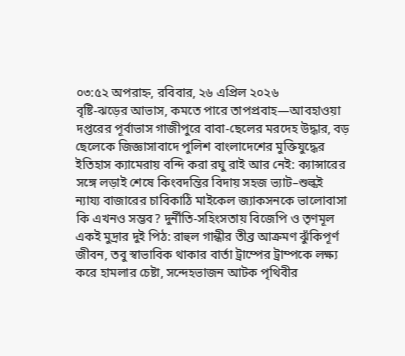০৩:৫২ অপরাহ্ন, রবিবার, ২৬ এপ্রিল ২০২৬
বৃষ্টি-ঝড়ের আভাস, কমতে পারে তাপপ্রবাহ—আবহাওয়া দপ্তরের পূর্বাভাস গাজীপুরে বাবা-ছেলের মরদেহ উদ্ধার, বড় ছেলেকে জিজ্ঞাসাবাদে পুলিশ বাংলাদেশের মুক্তিযুদ্ধের ইতিহাস ক্যামেরায় বন্দি করা রঘু রাই আর নেই: ক্যান্সারের সঙ্গে লড়াই শেষে কিংবদন্তির বিদায় সহজ ভ্যাট–শুল্কই ন্যায্য বাজারের চাবিকাঠি মাইকেল জ্যাকসনকে ভালোবাসা কি এখনও সম্ভব? দুর্নীতি-সহিংসতায় বিজেপি ও তৃণমূল একই মুদ্রার দুই পিঠ: রাহুল গান্ধীর তীব্র আক্রমণ ঝুঁকিপূর্ণ জীবন, তবু স্বাভাবিক থাকার বার্তা ট্রাম্পের ট্রাম্পকে লক্ষ্য করে হামলার চেষ্টা, সন্দেহভাজন আটক পৃথিবীর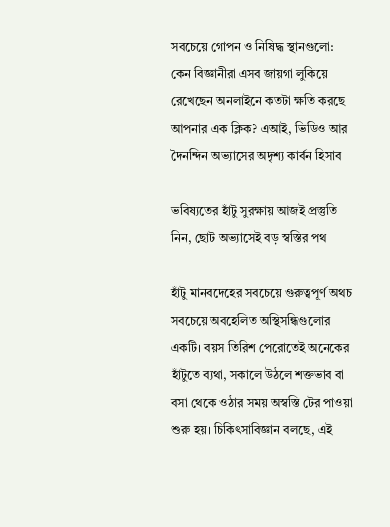সবচেয়ে গোপন ও নিষিদ্ধ স্থানগুলো: কেন বিজ্ঞানীরা এসব জায়গা লুকিয়ে রেখেছেন অনলাইনে কতটা ক্ষতি করছে আপনার এক ক্লিক? এআই, ভিডিও আর দৈনন্দিন অভ্যাসের অদৃশ্য কার্বন হিসাব

ভবিষ্যতের হাঁটু সুরক্ষায় আজই প্রস্তুতি নিন, ছোট অভ্যাসেই বড় স্বস্তির পথ

হাঁটু মানবদেহের সবচেয়ে গুরুত্বপূর্ণ অথচ সবচেয়ে অবহেলিত অস্থিসন্ধিগুলোর একটি। বয়স তিরিশ পেরোতেই অনেকের হাঁটুতে ব্যথা, সকালে উঠলে শক্তভাব বা বসা থেকে ওঠার সময় অস্বস্তি টের পাওয়া শুরু হয়। চিকিৎসাবিজ্ঞান বলছে, এই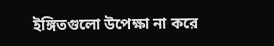ইঙ্গিতগুলো উপেক্ষা না করে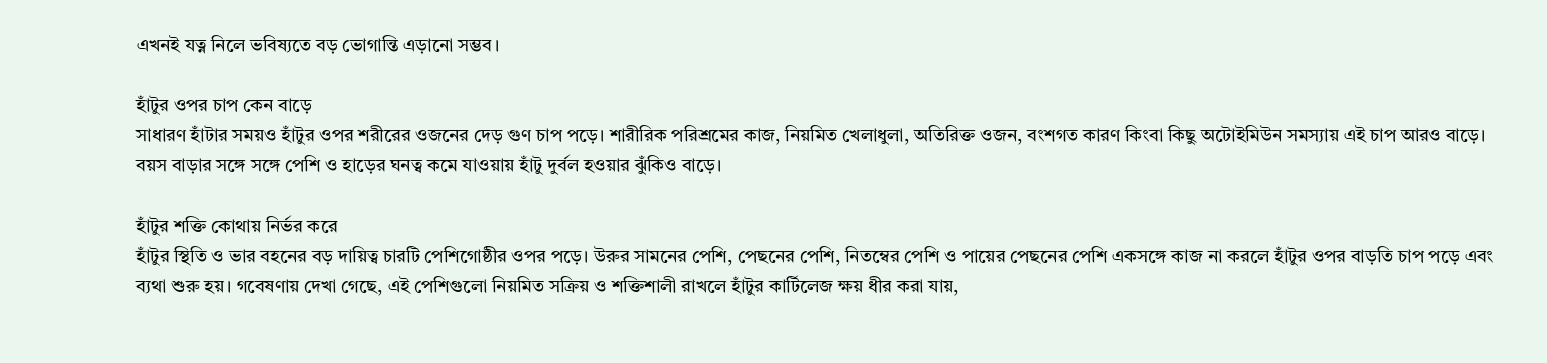এখনই যত্ন নিলে ভবিষ্যতে বড় ভোগান্তি এড়ানো সম্ভব।

হাঁটুর ওপর চাপ কেন বাড়ে
সাধারণ হাঁটার সময়ও হাঁটুর ওপর শরীরের ওজনের দেড় গুণ চাপ পড়ে। শারীরিক পরিশ্রমের কাজ, নিয়মিত খেলাধুলা, অতিরিক্ত ওজন, বংশগত কারণ কিংবা কিছু অটোইমিউন সমস্যায় এই চাপ আরও বাড়ে। বয়স বাড়ার সঙ্গে সঙ্গে পেশি ও হাড়ের ঘনত্ব কমে যাওয়ায় হাঁটু দুর্বল হওয়ার ঝুঁকিও বাড়ে।

হাঁটুর শক্তি কোথায় নির্ভর করে
হাঁটুর স্থিতি ও ভার বহনের বড় দায়িত্ব চারটি পেশিগোষ্ঠীর ওপর পড়ে। উরুর সামনের পেশি, পেছনের পেশি, নিতম্বের পেশি ও পায়ের পেছনের পেশি একসঙ্গে কাজ না করলে হাঁটুর ওপর বাড়তি চাপ পড়ে এবং ব্যথা শুরু হয়। গবেষণায় দেখা গেছে, এই পেশিগুলো নিয়মিত সক্রিয় ও শক্তিশালী রাখলে হাঁটুর কার্টিলেজ ক্ষয় ধীর করা যায়,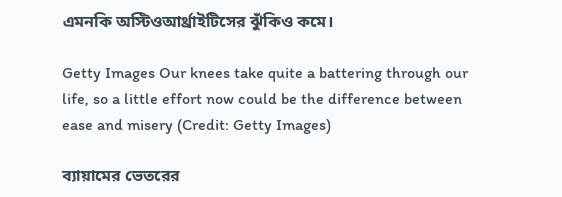এমনকি অস্টিওআর্থ্রাইটিসের ঝুঁকিও কমে।

Getty Images Our knees take quite a battering through our life, so a little effort now could be the difference between ease and misery (Credit: Getty Images)

ব্যায়ামের ভেতরের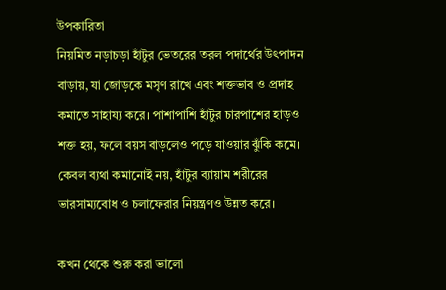উপকারিতা
নিয়মিত নড়াচড়া হাঁটুর ভেতরের তরল পদার্থের উৎপাদন বাড়ায়, যা জোড়কে মসৃণ রাখে এবং শক্তভাব ও প্রদাহ কমাতে সাহায্য করে। পাশাপাশি হাঁটুর চারপাশের হাড়ও শক্ত হয়, ফলে বয়স বাড়লেও পড়ে যাওয়ার ঝুঁকি কমে। কেবল ব্যথা কমানোই নয়, হাঁটুর ব্যায়াম শরীরের ভারসাম্যবোধ ও চলাফেরার নিয়ন্ত্রণও উন্নত করে।

কখন থেকে শুরু করা ভালো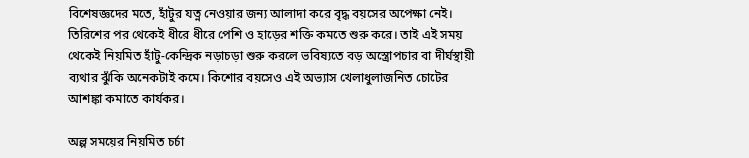বিশেষজ্ঞদের মতে, হাঁটুর যত্ন নেওয়ার জন্য আলাদা করে বৃদ্ধ বয়সের অপেক্ষা নেই। তিরিশের পর থেকেই ধীরে ধীরে পেশি ও হাড়ের শক্তি কমতে শুরু করে। তাই এই সময় থেকেই নিয়মিত হাঁটু-কেন্দ্রিক নড়াচড়া শুরু করলে ভবিষ্যতে বড় অস্ত্রোপচার বা দীর্ঘস্থায়ী ব্যথার ঝুঁকি অনেকটাই কমে। কিশোর বয়সেও এই অভ্যাস খেলাধুলাজনিত চোটের আশঙ্কা কমাতে কার্যকর।

অল্প সময়ের নিয়মিত চর্চা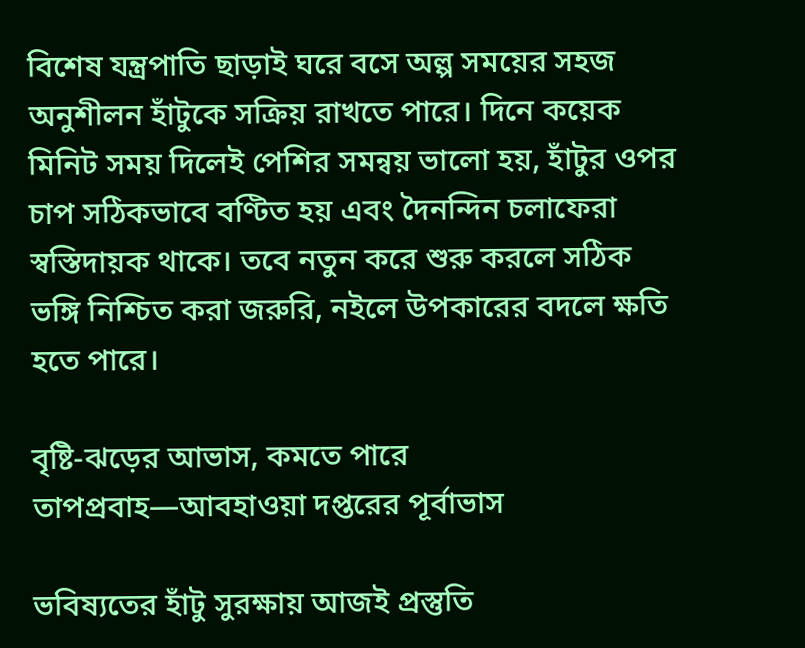বিশেষ যন্ত্রপাতি ছাড়াই ঘরে বসে অল্প সময়ের সহজ অনুশীলন হাঁটুকে সক্রিয় রাখতে পারে। দিনে কয়েক মিনিট সময় দিলেই পেশির সমন্বয় ভালো হয়, হাঁটুর ওপর চাপ সঠিকভাবে বণ্টিত হয় এবং দৈনন্দিন চলাফেরা স্বস্তিদায়ক থাকে। তবে নতুন করে শুরু করলে সঠিক ভঙ্গি নিশ্চিত করা জরুরি, নইলে উপকারের বদলে ক্ষতি হতে পারে।

বৃষ্টি-ঝড়ের আভাস, কমতে পারে তাপপ্রবাহ—আবহাওয়া দপ্তরের পূর্বাভাস

ভবিষ্যতের হাঁটু সুরক্ষায় আজই প্রস্তুতি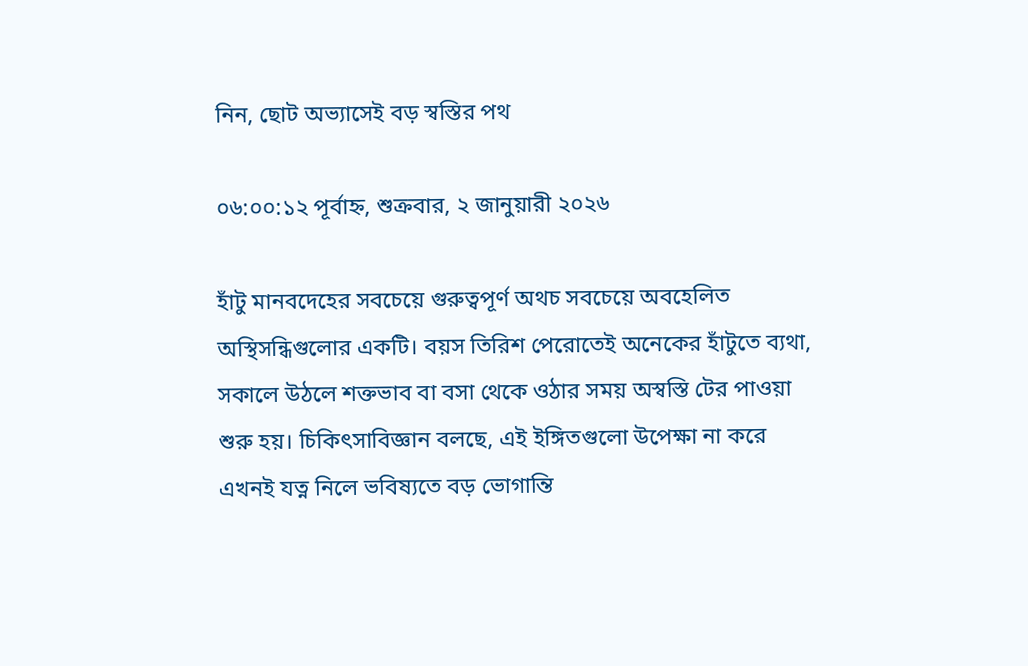নিন, ছোট অভ্যাসেই বড় স্বস্তির পথ

০৬:০০:১২ পূর্বাহ্ন, শুক্রবার, ২ জানুয়ারী ২০২৬

হাঁটু মানবদেহের সবচেয়ে গুরুত্বপূর্ণ অথচ সবচেয়ে অবহেলিত অস্থিসন্ধিগুলোর একটি। বয়স তিরিশ পেরোতেই অনেকের হাঁটুতে ব্যথা, সকালে উঠলে শক্তভাব বা বসা থেকে ওঠার সময় অস্বস্তি টের পাওয়া শুরু হয়। চিকিৎসাবিজ্ঞান বলছে, এই ইঙ্গিতগুলো উপেক্ষা না করে এখনই যত্ন নিলে ভবিষ্যতে বড় ভোগান্তি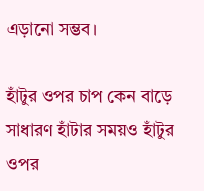এড়ানো সম্ভব।

হাঁটুর ওপর চাপ কেন বাড়ে
সাধারণ হাঁটার সময়ও হাঁটুর ওপর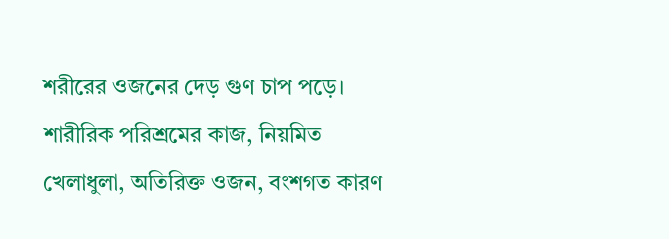শরীরের ওজনের দেড় গুণ চাপ পড়ে। শারীরিক পরিশ্রমের কাজ, নিয়মিত খেলাধুলা, অতিরিক্ত ওজন, বংশগত কারণ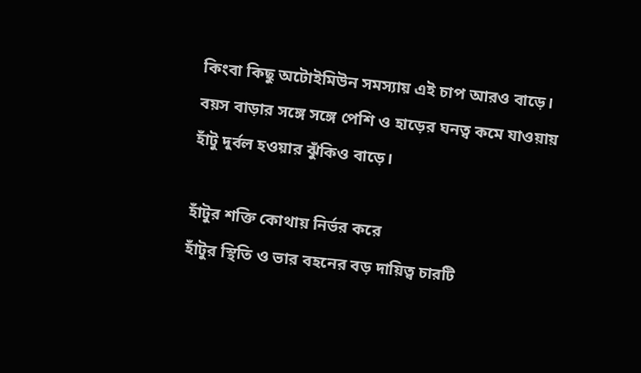কিংবা কিছু অটোইমিউন সমস্যায় এই চাপ আরও বাড়ে। বয়স বাড়ার সঙ্গে সঙ্গে পেশি ও হাড়ের ঘনত্ব কমে যাওয়ায় হাঁটু দুর্বল হওয়ার ঝুঁকিও বাড়ে।

হাঁটুর শক্তি কোথায় নির্ভর করে
হাঁটুর স্থিতি ও ভার বহনের বড় দায়িত্ব চারটি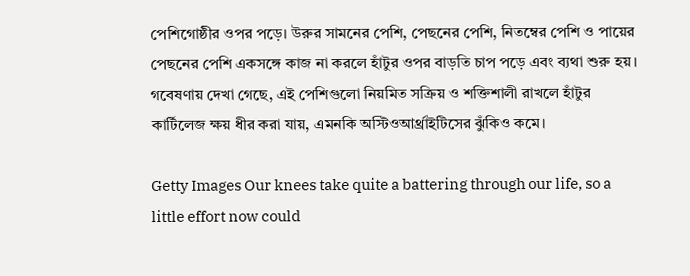পেশিগোষ্ঠীর ওপর পড়ে। উরুর সামনের পেশি, পেছনের পেশি, নিতম্বের পেশি ও পায়ের পেছনের পেশি একসঙ্গে কাজ না করলে হাঁটুর ওপর বাড়তি চাপ পড়ে এবং ব্যথা শুরু হয়। গবেষণায় দেখা গেছে, এই পেশিগুলো নিয়মিত সক্রিয় ও শক্তিশালী রাখলে হাঁটুর কার্টিলেজ ক্ষয় ধীর করা যায়, এমনকি অস্টিওআর্থ্রাইটিসের ঝুঁকিও কমে।

Getty Images Our knees take quite a battering through our life, so a little effort now could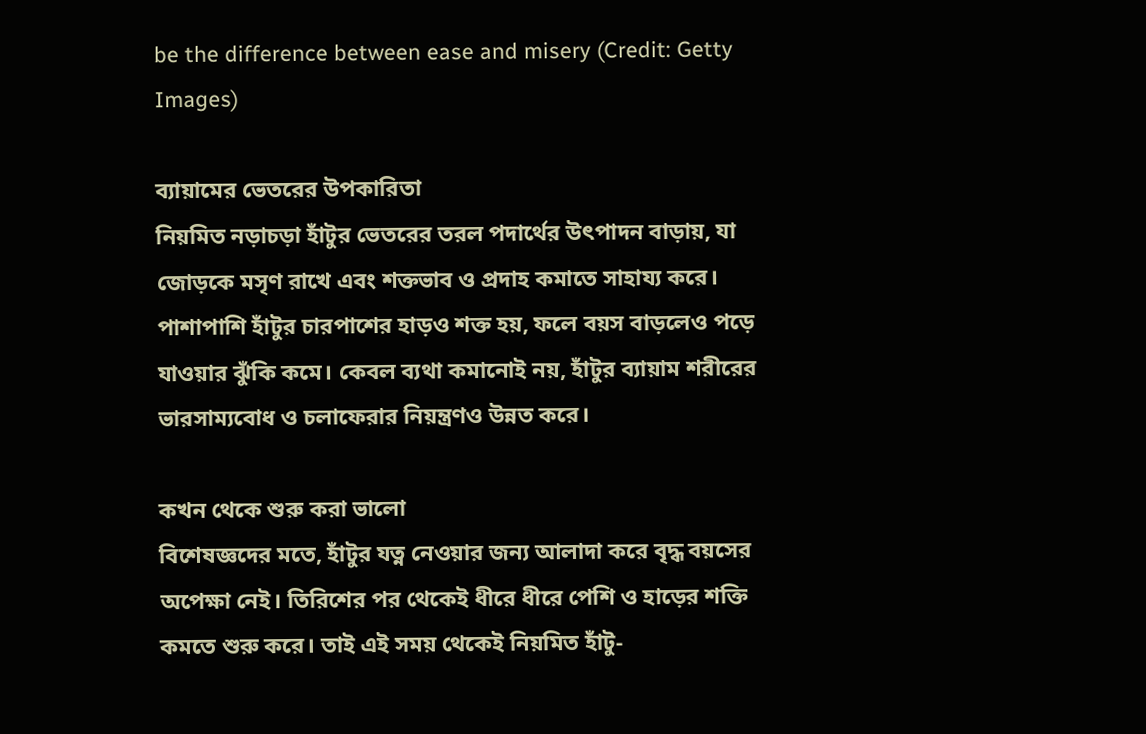be the difference between ease and misery (Credit: Getty Images)

ব্যায়ামের ভেতরের উপকারিতা
নিয়মিত নড়াচড়া হাঁটুর ভেতরের তরল পদার্থের উৎপাদন বাড়ায়, যা জোড়কে মসৃণ রাখে এবং শক্তভাব ও প্রদাহ কমাতে সাহায্য করে। পাশাপাশি হাঁটুর চারপাশের হাড়ও শক্ত হয়, ফলে বয়স বাড়লেও পড়ে যাওয়ার ঝুঁকি কমে। কেবল ব্যথা কমানোই নয়, হাঁটুর ব্যায়াম শরীরের ভারসাম্যবোধ ও চলাফেরার নিয়ন্ত্রণও উন্নত করে।

কখন থেকে শুরু করা ভালো
বিশেষজ্ঞদের মতে, হাঁটুর যত্ন নেওয়ার জন্য আলাদা করে বৃদ্ধ বয়সের অপেক্ষা নেই। তিরিশের পর থেকেই ধীরে ধীরে পেশি ও হাড়ের শক্তি কমতে শুরু করে। তাই এই সময় থেকেই নিয়মিত হাঁটু-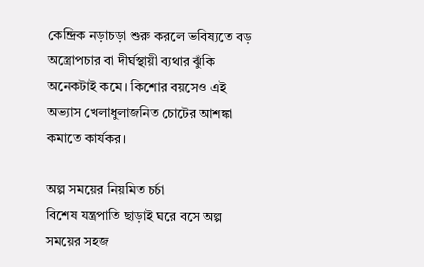কেন্দ্রিক নড়াচড়া শুরু করলে ভবিষ্যতে বড় অস্ত্রোপচার বা দীর্ঘস্থায়ী ব্যথার ঝুঁকি অনেকটাই কমে। কিশোর বয়সেও এই অভ্যাস খেলাধুলাজনিত চোটের আশঙ্কা কমাতে কার্যকর।

অল্প সময়ের নিয়মিত চর্চা
বিশেষ যন্ত্রপাতি ছাড়াই ঘরে বসে অল্প সময়ের সহজ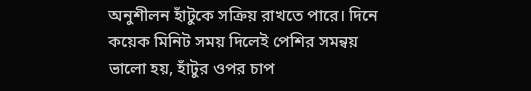অনুশীলন হাঁটুকে সক্রিয় রাখতে পারে। দিনে কয়েক মিনিট সময় দিলেই পেশির সমন্বয় ভালো হয়, হাঁটুর ওপর চাপ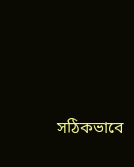সঠিকভাবে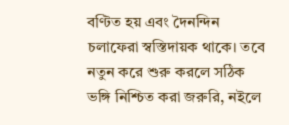বণ্টিত হয় এবং দৈনন্দিন চলাফেরা স্বস্তিদায়ক থাকে। তবে নতুন করে শুরু করলে সঠিক ভঙ্গি নিশ্চিত করা জরুরি, নইলে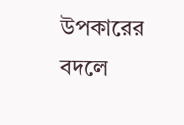উপকারের বদলে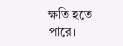ক্ষতি হতে পারে।